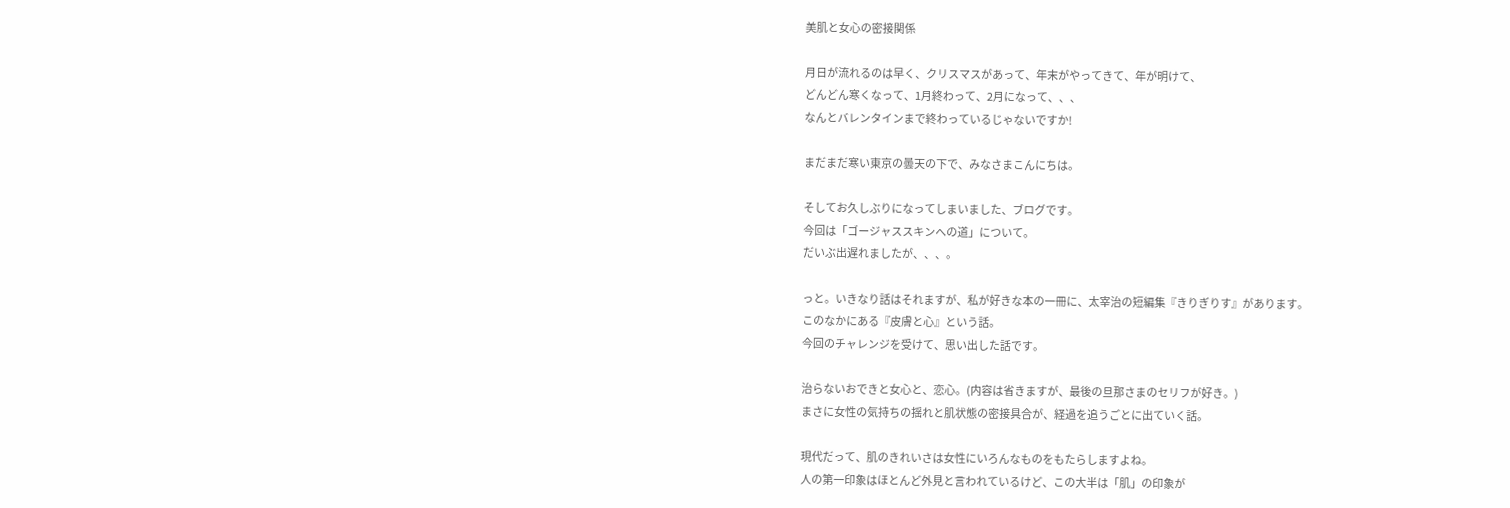美肌と女心の密接関係

月日が流れるのは早く、クリスマスがあって、年末がやってきて、年が明けて、
どんどん寒くなって、1月終わって、2月になって、、、
なんとバレンタインまで終わっているじゃないですか!

まだまだ寒い東京の曇天の下で、みなさまこんにちは。

そしてお久しぶりになってしまいました、ブログです。
今回は「ゴージャススキンへの道」について。
だいぶ出遅れましたが、、、。

っと。いきなり話はそれますが、私が好きな本の一冊に、太宰治の短編集『きりぎりす』があります。
このなかにある『皮膚と心』という話。
今回のチャレンジを受けて、思い出した話です。

治らないおできと女心と、恋心。(内容は省きますが、最後の旦那さまのセリフが好き。)
まさに女性の気持ちの揺れと肌状態の密接具合が、経過を追うごとに出ていく話。

現代だって、肌のきれいさは女性にいろんなものをもたらしますよね。
人の第一印象はほとんど外見と言われているけど、この大半は「肌」の印象が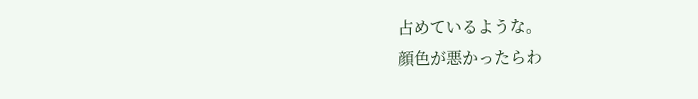占めているような。
顔色が悪かったらわ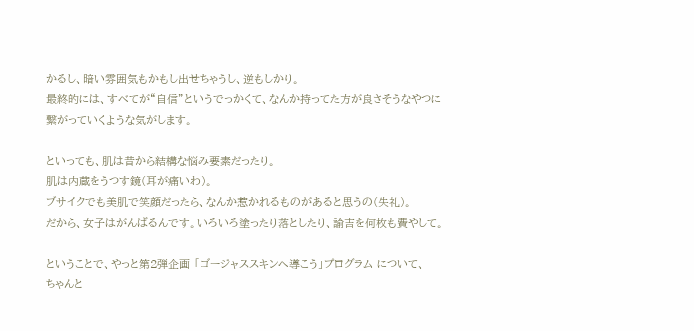かるし、暗い雰囲気もかもし出せちゃうし、逆もしかり。
最終的には、すべてが“自信”というでっかくて、なんか持ってた方が良さそうなやつに
繋がっていくような気がします。

といっても、肌は昔から結構な悩み要素だったり。
肌は内蔵をうつす鏡(耳が痛いわ)。
ブサイクでも美肌で笑顔だったら、なんか惹かれるものがあると思うの(失礼)。
だから、女子はがんばるんです。いろいろ塗ったり落としたり、諭吉を何枚も費やして。

ということで、やっと第2弾企画 「ゴージャススキンへ導こう」プログラム について、
ちゃんと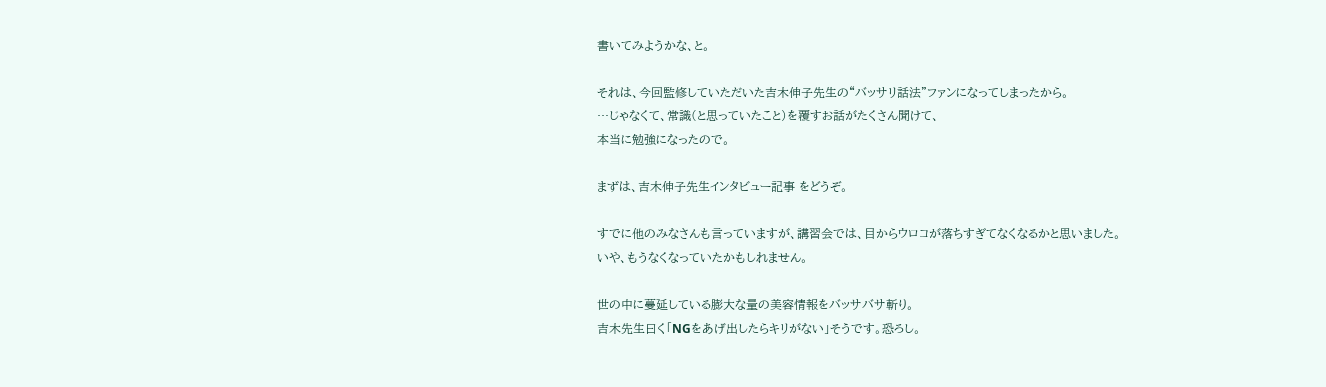書いてみようかな、と。

それは、今回監修していただいた吉木伸子先生の“バッサリ話法”ファンになってしまったから。
…じゃなくて、常識(と思っていたこと)を覆すお話がたくさん聞けて、
本当に勉強になったので。

まずは、吉木伸子先生インタビュー記事 をどうぞ。

すでに他のみなさんも言っていますが、講習会では、目からウロコが落ちすぎてなくなるかと思いました。
いや、もうなくなっていたかもしれません。

世の中に蔓延している膨大な量の美容情報をバッサバサ斬り。
吉木先生曰く「NGをあげ出したらキリがない」そうです。恐ろし。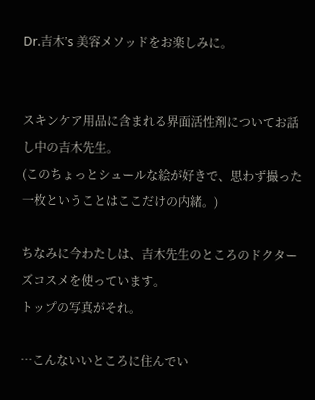Dr.吉木’s 美容メソッドをお楽しみに。


スキンケア用品に含まれる界面活性剤についてお話し中の吉木先生。
(このちょっとシュールな絵が好きで、思わず撮った一枚ということはここだけの内緒。)

ちなみに今わたしは、吉木先生のところのドクターズコスメを使っています。
トップの写真がそれ。

…こんないいところに住んでい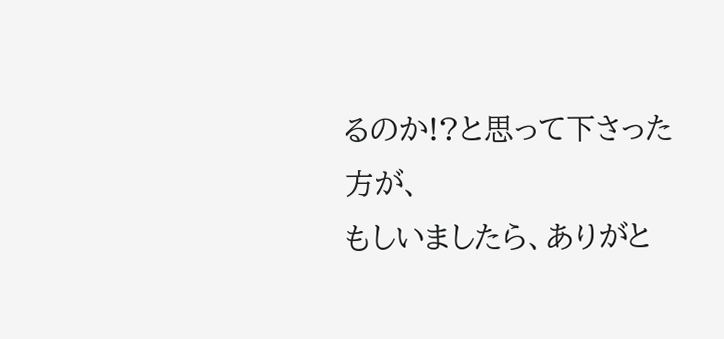るのか!?と思って下さった方が、
もしいましたら、ありがと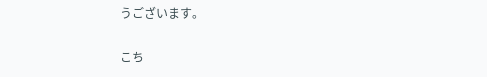うございます。

こち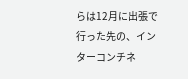らは12月に出張で行った先の、インターコンチネ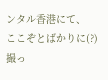ンタル香港にて、
ここぞとばかりに(?)撮っ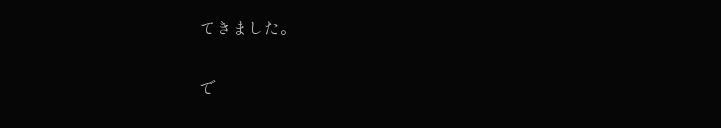てきました。

で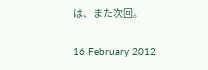は、また次回。

16 February 2012